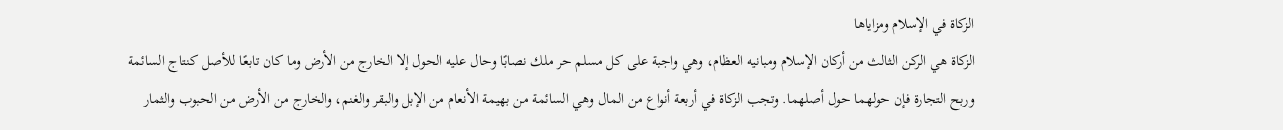الزكاة في الإسلام ومزاياها
الزكاة هي الركن الثالث من أركان الإسلام ومبانيه العظام، وهي واجبة على كل مسلم حر ملك نصابًا وحال عليه الحول إلا الخارج من الأرض وما كان تابعًا للأصل كنتاج السائمة وربح التجارة فإن حولهما حول أصلهما. وتجب الزكاة في أربعة أنواع من المال وهي السائمة من بهيمة الأنعام من الإبل والبقر والغنم، والخارج من الأرض من الحبوب والثمار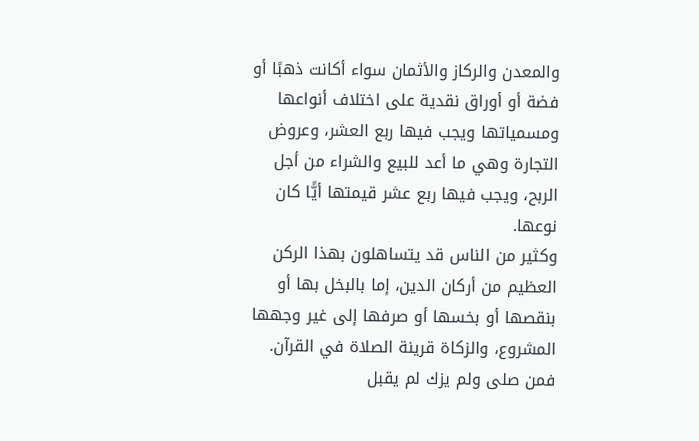والمعدن والركاز والأثمان سواء أكانت ذهبًا أو فضة أو أوراق نقدية على اختلاف أنواعها ومسمياتها ويجب فيها ربع العشر، وعروض التجارة وهي ما أعد للبيع والشراء من أجل الربح، ويجب فيها ربع عشر قيمتها أيًّا كان نوعها.
وكثير من الناس قد يتساهلون بهذا الركن العظيم من أركان الدين، إما بالبخل بها أو بنقصها أو بخسها أو صرفها إلى غير وجهها المشروع، والزكاة قرينة الصلاة في القرآن. فمن صلى ولم يزك لم يقبل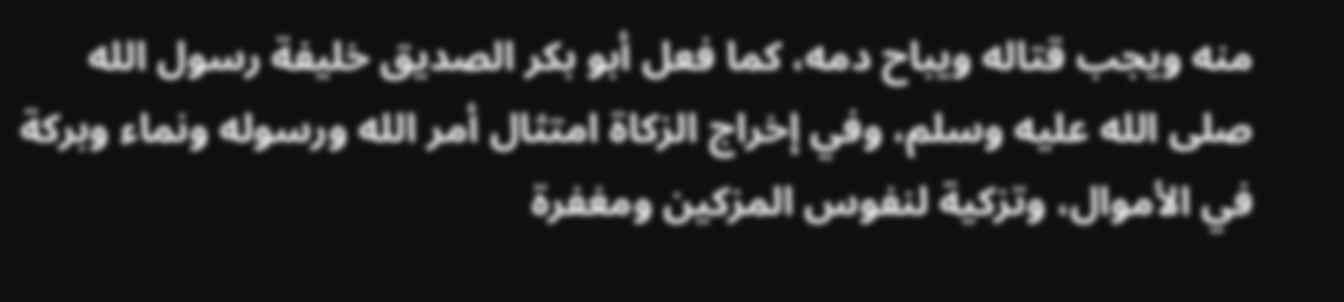منه ويجب قتاله ويباح دمه، كما فعل أبو بكر الصديق خليفة رسول الله صلى الله عليه وسلم، وفي إخراج الزكاة امتثال أمر الله ورسوله ونماء وبركة في الأموال، وتزكية لنفوس المزكين ومغفرة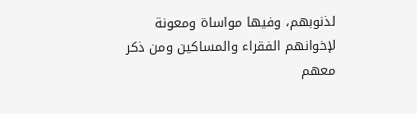لذنوبهم، وفيها مواساة ومعونة لإخوانهم الفقراء والمساكين ومن ذكر معهم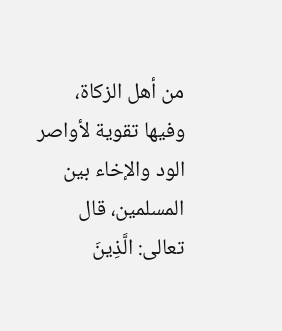من أهل الزكاة، وفيها تقوية لأواصر الود والإخاء بين المسلمين، قال تعالى: الَّذِينَ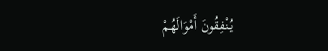يُنْفِقُونَ أَمْوَالَهُمْ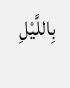بِاللَّيْلِ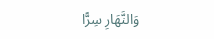وَالنَّهَارِ سِرًّا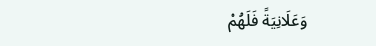وَعَلَانِيَةً فَلَهُمْ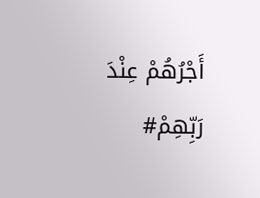أَجْرُهُمْ عِنْدَ رَبِّهِمْ#